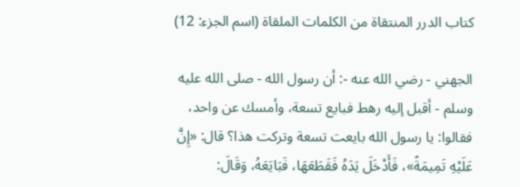كتاب الدرر المنتقاة من الكلمات الملقاة (اسم الجزء: 12)

الجهني - رضي الله عنه -: أن رسول الله - صلى الله عليه وسلم - أقبل إليه رهط فبايع تسعة، وأمسك عن واحد، فقالوا: يا رسول الله بايعت تسعة وتركت هذا؟ قال: «إِنَّ عَلَيْهِ تَمِيمَةً»، فَأَدْخَلَ يَدَهُ فَقَطَعَهَا، فَبَايَعَهُ، وَقَالَ: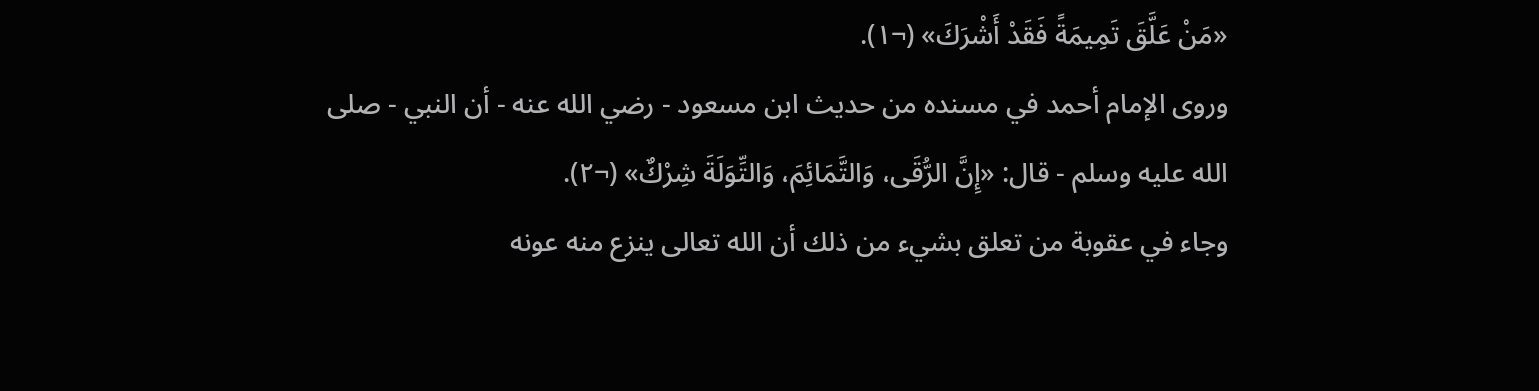«مَنْ عَلَّقَ تَمِيمَةً فَقَدْ أَشْرَكَ» (¬١).
وروى الإمام أحمد في مسنده من حديث ابن مسعود - رضي الله عنه - أن النبي - صلى الله عليه وسلم - قال: «إِنَّ الرُّقَى، وَالتَّمَائِمَ، وَالتِّوَلَةَ شِرْكٌ» (¬٢).
وجاء في عقوبة من تعلق بشيء من ذلك أن الله تعالى ينزع منه عونه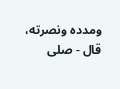ومدده ونصرته، قال - صلى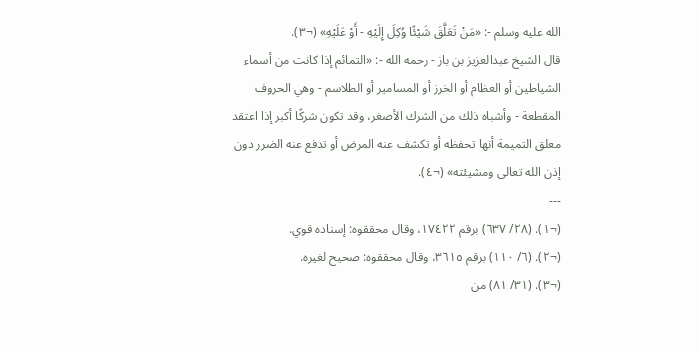الله عليه وسلم -: «مَنْ تَعَلَّقَ شَيْئًا وُكِلَ إِلَيْهِ - أَوْ عَلَيْهِ» (¬٣).
قال الشيخ عبدالعزيز بن باز - رحمه الله -: «التمائم إذا كانت من أسماء الشياطين أو العظام أو الخرز أو المسامير أو الطلاسم - وهي الحروف المقطعة - وأشباه ذلك من الشرك الأصغر، وقد تكون شركًا أكبر إذا اعتقد معلق التميمة أنها تحفظه أو تكشف عنه المرض أو تدفع عنه الضرر دون إذن الله تعالى ومشيئته» (¬٤).
---
(¬١). (٢٨/ ٦٣٧) برقم ١٧٤٢٢، وقال محققوه: إسناده قوي.
(¬٢). (٦/ ١١٠) برقم ٣٦١٥، وقال محققوه: صحيح لغيره.
(¬٣). (٣١/ ٨١) من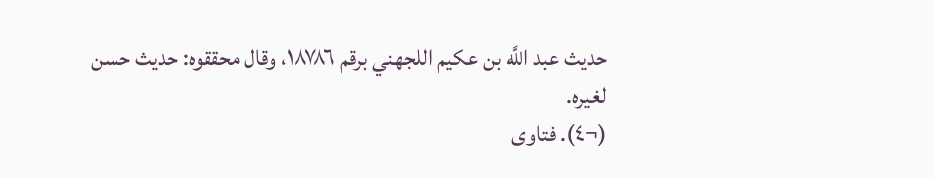حديث عبد اللَّه بن عكيم اللجهني برقم ١٨٧٨٦، وقال محققوه: حديث حسن لغيره.
(¬٤). فتاوى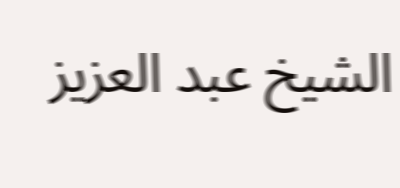الشيخ عبد العزيز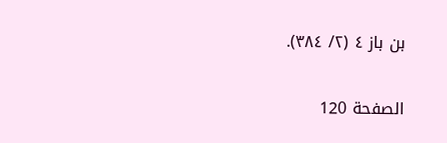بن باز ٤ (٢/ ٣٨٤).

الصفحة 120